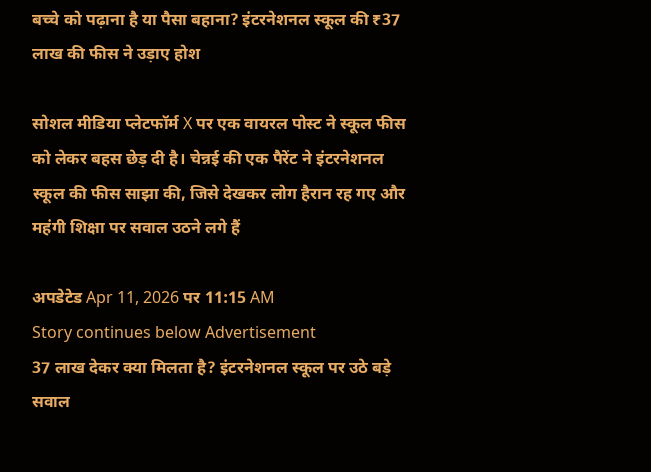बच्चे को पढ़ाना है या पैसा बहाना? इंटरनेशनल स्कूल की ₹37 लाख की फीस ने उड़ाए होश

सोशल मीडिया प्लेटफॉर्म X पर एक वायरल पोस्ट ने स्कूल फीस को लेकर बहस छेड़ दी है। चेन्नई की एक पैरेंट ने इंटरनेशनल स्कूल की फीस साझा की, जिसे देखकर लोग हैरान रह गए और महंगी शिक्षा पर सवाल उठने लगे हैं

अपडेटेड Apr 11, 2026 पर 11:15 AM
Story continues below Advertisement
37 लाख देकर क्या मिलता है? इंटरनेशनल स्कूल पर उठे बड़े सवाल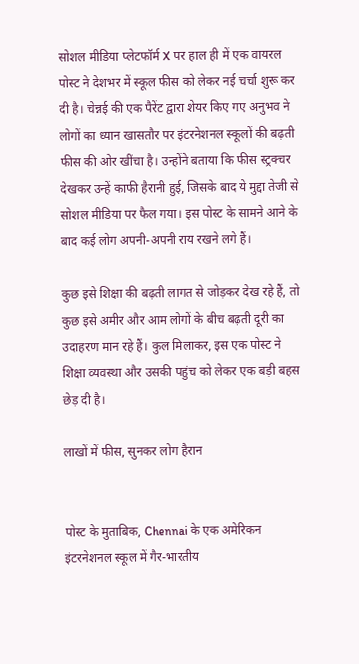सोशल मीडिया प्लेटफॉर्म X पर हाल ही में एक वायरल पोस्ट ने देशभर में स्कूल फीस को लेकर नई चर्चा शुरू कर दी है। चेन्नई की एक पैरेंट द्वारा शेयर किए गए अनुभव ने लोगों का ध्यान खासतौर पर इंटरनेशनल स्कूलों की बढ़ती फीस की ओर खींचा है। उन्होंने बताया कि फीस स्ट्रक्चर देखकर उन्हें काफी हैरानी हुई, जिसके बाद ये मुद्दा तेजी से सोशल मीडिया पर फैल गया। इस पोस्ट के सामने आने के बाद कई लोग अपनी-अपनी राय रखने लगे हैं।

कुछ इसे शिक्षा की बढ़ती लागत से जोड़कर देख रहे हैं, तो कुछ इसे अमीर और आम लोगों के बीच बढ़ती दूरी का उदाहरण मान रहे हैं। कुल मिलाकर, इस एक पोस्ट ने शिक्षा व्यवस्था और उसकी पहुंच को लेकर एक बड़ी बहस छेड़ दी है।

लाखों में फीस, सुनकर लोग हैरान


पोस्ट के मुताबिक, Chennai के एक अमेरिकन इंटरनेशनल स्कूल में गैर-भारतीय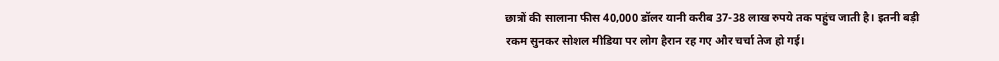छात्रों की सालाना फीस 40,000 डॉलर यानी करीब 37-38 लाख रुपये तक पहुंच जाती है। इतनी बड़ी रकम सुनकर सोशल मीडिया पर लोग हैरान रह गए और चर्चा तेज हो गई।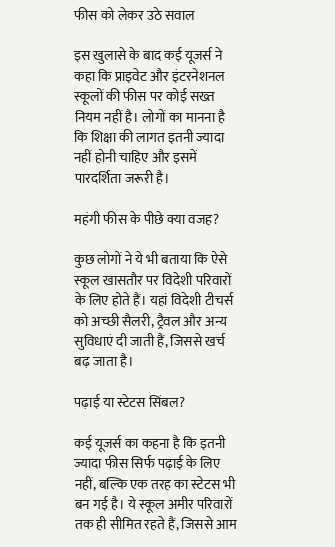फीस को लेकर उठे सवाल

इस खुलासे के बाद कई यूजर्स ने कहा कि प्राइवेट और इंटरनेशनल स्कूलों की फीस पर कोई सख्त नियम नहीं है। लोगों का मानना है कि शिक्षा की लागत इतनी ज्यादा नहीं होनी चाहिए और इसमें पारदर्शिता जरूरी है।

महंगी फीस के पीछे क्या वजह?

कुछ लोगों ने ये भी बताया कि ऐसे स्कूल खासतौर पर विदेशी परिवारों के लिए होते हैं। यहां विदेशी टीचर्स को अच्छी सैलरी, ट्रैवल और अन्य सुविधाएं दी जाती हैं, जिससे खर्च बढ़ जाता है।

पढ़ाई या स्टेटस सिंबल?

कई यूजर्स का कहना है कि इतनी ज्यादा फीस सिर्फ पढ़ाई के लिए नहीं, बल्कि एक तरह का स्टेटस भी बन गई है। ये स्कूल अमीर परिवारों तक ही सीमित रहते हैं, जिससे आम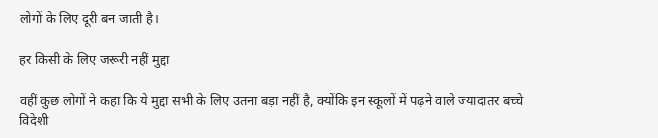लोगों के लिए दूरी बन जाती है।

हर किसी के लिए जरूरी नहीं मुद्दा

वहीं कुछ लोगों ने कहा कि ये मुद्दा सभी के लिए उतना बड़ा नहीं है, क्योंकि इन स्कूलों में पढ़ने वाले ज्यादातर बच्चे विदेशी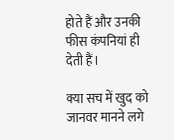होते हैं और उनकी फीस कंपनियां ही देती हैं।

क्या सच में खुद को जानवर मानने लगे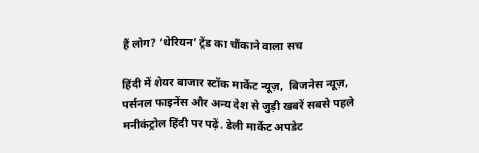हैं लोग? ‘थेरियन’ ट्रेंड का चौंकाने वाला सच

हिंदी में शेयर बाजार स्टॉक मार्केट न्यूज़,  बिजनेस न्यूज़,  पर्सनल फाइनेंस और अन्य देश से जुड़ी खबरें सबसे पहले मनीकंट्रोल हिंदी पर पढ़ें. डेली मार्केट अपडेट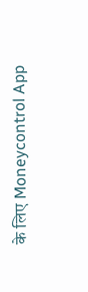के लिए Moneycontrol App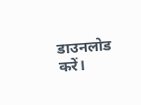डाउनलोड करें।